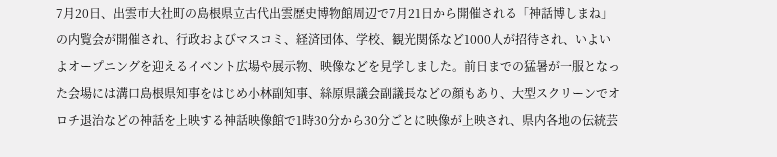7月20日、出雲市大社町の島根県立古代出雲歴史博物館周辺で7月21日から開催される「神話博しまね」の内覧会が開催され、行政およびマスコミ、経済団体、学校、観光関係など1000人が招待され、いよいよオープニングを迎えるイベント広場や展示物、映像などを見学しました。前日までの猛暑が一服となった会場には溝口島根県知事をはじめ小林副知事、絲原県議会副議長などの顔もあり、大型スクリーンでオロチ退治などの神話を上映する神話映像館で1時30分から30分ごとに映像が上映され、県内各地の伝統芸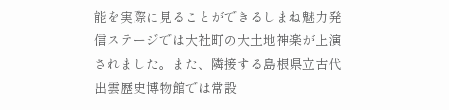能を実際に見ることができるしまね魅力発信ステージでは大社町の大土地神楽が上演されました。また、隣接する島根県立古代出雲歴史博物館では常設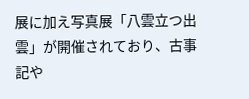展に加え写真展「八雲立つ出雲」が開催されており、古事記や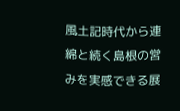風土記時代から連綿と続く島根の営みを実感できる展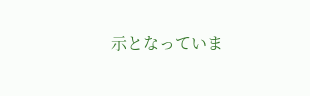示となっていま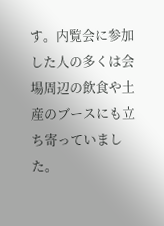す。内覧会に参加した人の多くは会場周辺の飲食や土産のブースにも立ち寄っていました。